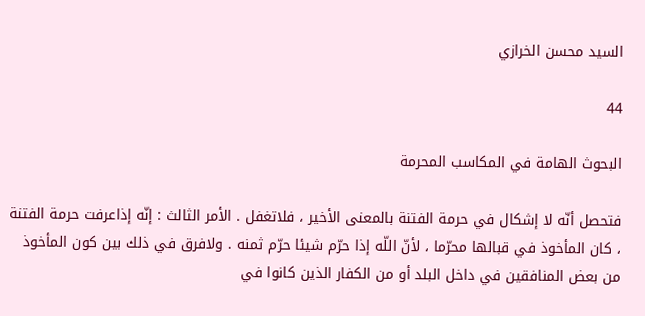السيد محسن الخرازي

44

البحوث الهامة في المكاسب المحرمة

فتحصل أنّه لا إشكال في حرمة الفتنة بالمعنى الأخير ، فلاتغفل . الأمر الثالث : إنّه إذاعرفت حرمة الفتنة ، كان المأخوذ في قبالها محرّما ، لأنّ اللّه إذا حرّم شيئا حرّم ثمنه . ولافرق في ذلك بين كون المأخوذ من بعض المنافقين في داخل البلد أو من الكفار الذين كانوا في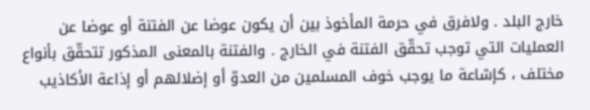خارج البلد . ولافرق في حرمة المأخوذ بين أن يكون عوضا عن الفتنة أو عوضا عن العمليات التي توجب تحقّق الفتنة في الخارج . والفتنة بالمعنى المذكور تتحقّق بأنواع مختلف ، كإشاعة ما يوجب خوف المسلمين من العدوّ أو إضلالهم أو إذاعة الأكاذيب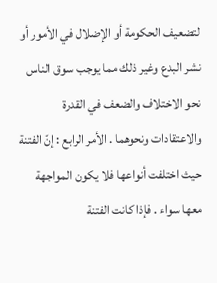لتضعيف الحكومة أو الإضلال في الأمور أو نشر البدع وغير ذلك مما يوجب سوق الناس نحو الاختلاف والضعف في القدرة والاعتقادات ونحوهما . الأمر الرابع : إنّ الفتنة حيث اختلفت أنواعها فلا يكون المواجهة معها سواء . فإذا كانت الفتنة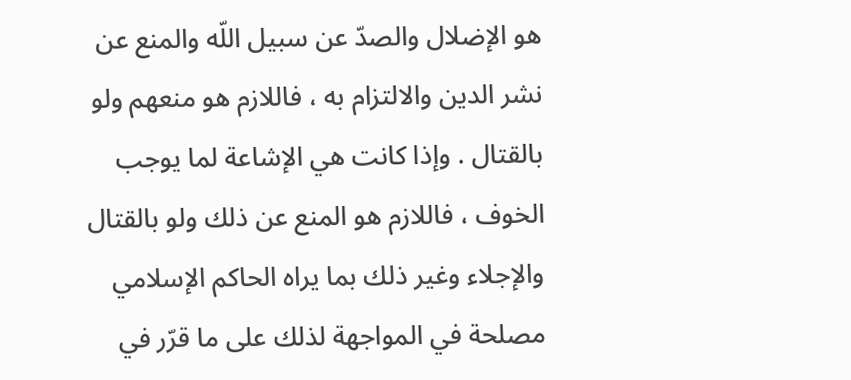هو الإضلال والصدّ عن سبيل اللّه والمنع عن نشر الدين والالتزام به ، فاللازم هو منعهم ولو بالقتال . وإذا كانت هي الإشاعة لما يوجب الخوف ، فاللازم هو المنع عن ذلك ولو بالقتال والإجلاء وغير ذلك بما يراه الحاكم الإسلامي مصلحة في المواجهة لذلك على ما قرّر في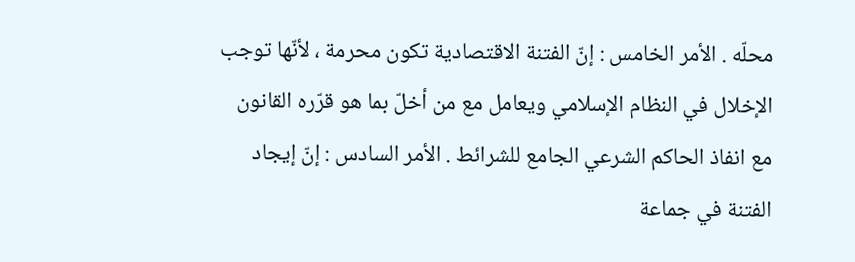محلّه . الأمر الخامس : إنّ الفتنة الاقتصادية تكون محرمة ، لأنّها توجب الإخلال في النظام الإسلامي ويعامل مع من أخلّ بما هو قرّره القانون مع انفاذ الحاكم الشرعي الجامع للشرائط . الأمر السادس : إنّ إيجاد الفتنة في جماعة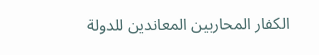الكفار المحاربين المعاندين للدولة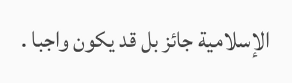الإسلامية جائز بل قد يكون واجبا .